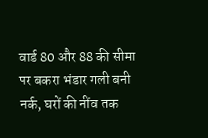वार्ड 80 और 88 की सीमा पर बकरा भंडार गली बनी नर्क, घरों की नींव तक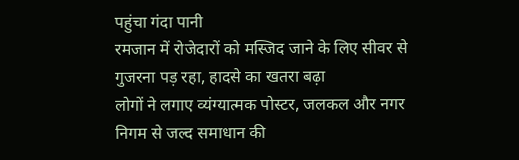पहुंचा गंदा पानी
रमजान में रोजेदारों को मस्जिद जाने के लिए सीवर से गुजरना पड़ रहा, हादसे का खतरा बढ़ा
लोगों ने लगाए व्यंग्यात्मक पोस्टर, जलकल और नगर निगम से जल्द समाधान की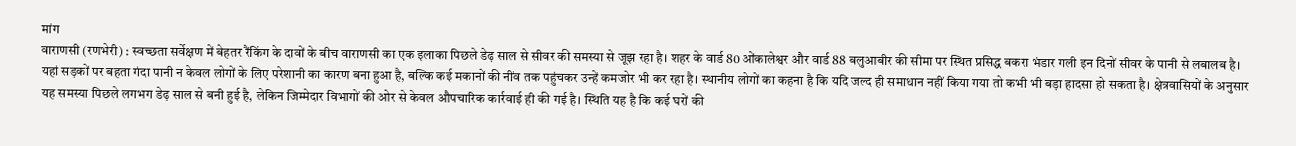मांग
वाराणसी (रणभेरी) : स्वच्छता सर्वेक्षण में बेहतर रैंकिंग के दावों के बीच वाराणसी का एक इलाका पिछले डेढ़ साल से सीवर की समस्या से जूझ रहा है। शहर के वार्ड 80 ओंकालेश्वर और वार्ड 88 बलुआबीर की सीमा पर स्थित प्रसिद्ध बकरा भंडार गली इन दिनों सीवर के पानी से लबालब है। यहां सड़कों पर बहता गंदा पानी न केवल लोगों के लिए परेशानी का कारण बना हुआ है, बल्कि कई मकानों की नींव तक पहुंचकर उन्हें कमजोर भी कर रहा है। स्थानीय लोगों का कहना है कि यदि जल्द ही समाधान नहीं किया गया तो कभी भी बड़ा हादसा हो सकता है। क्षेत्रवासियों के अनुसार यह समस्या पिछले लगभग डेढ़ साल से बनी हुई है, लेकिन जिम्मेदार विभागों की ओर से केवल औपचारिक कार्रवाई ही की गई है। स्थिति यह है कि कई घरों की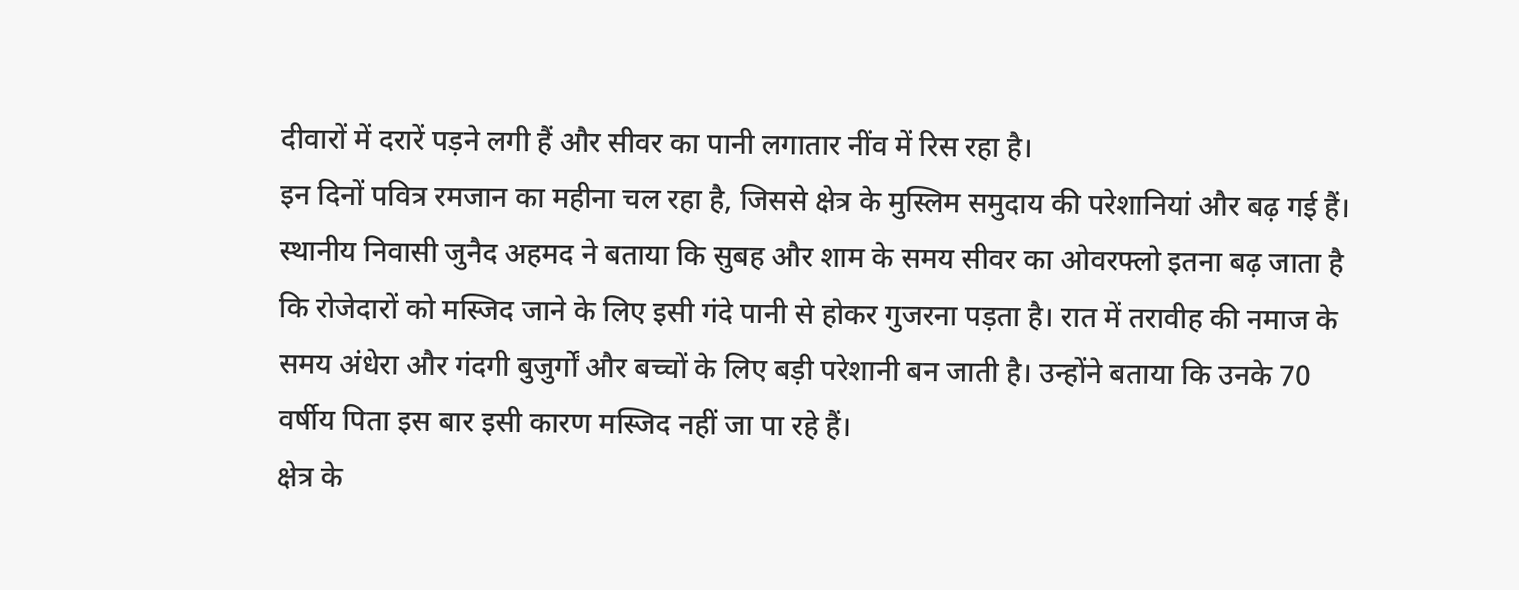दीवारों में दरारें पड़ने लगी हैं और सीवर का पानी लगातार नींव में रिस रहा है।
इन दिनों पवित्र रमजान का महीना चल रहा है, जिससे क्षेत्र के मुस्लिम समुदाय की परेशानियां और बढ़ गई हैं। स्थानीय निवासी जुनैद अहमद ने बताया कि सुबह और शाम के समय सीवर का ओवरफ्लो इतना बढ़ जाता है कि रोजेदारों को मस्जिद जाने के लिए इसी गंदे पानी से होकर गुजरना पड़ता है। रात में तरावीह की नमाज के समय अंधेरा और गंदगी बुजुर्गों और बच्चों के लिए बड़ी परेशानी बन जाती है। उन्होंने बताया कि उनके 70 वर्षीय पिता इस बार इसी कारण मस्जिद नहीं जा पा रहे हैं।
क्षेत्र के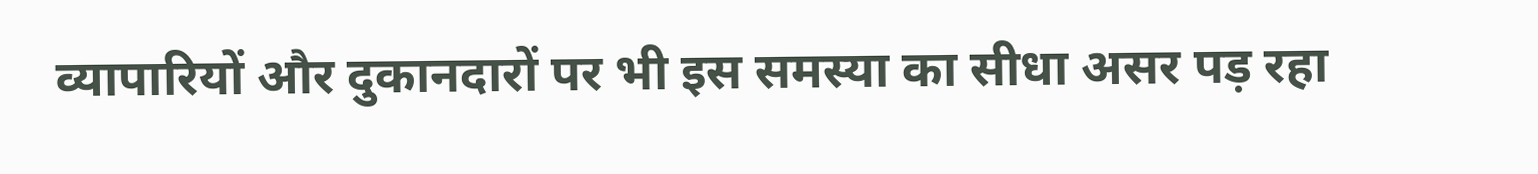व्यापारियों और दुकानदारों पर भी इस समस्या का सीधा असर पड़ रहा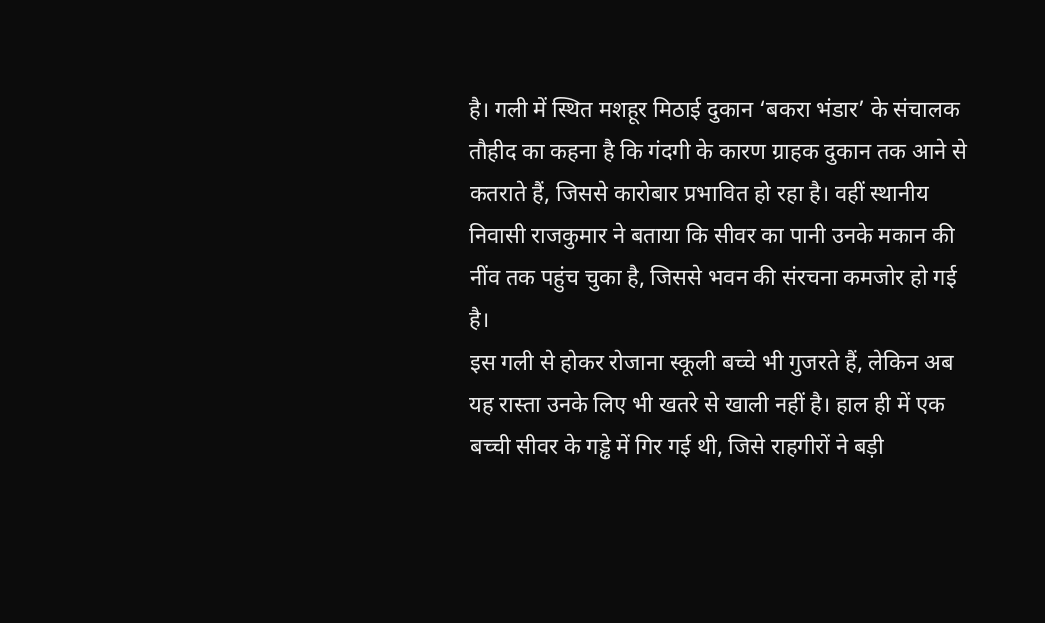है। गली में स्थित मशहूर मिठाई दुकान ‘बकरा भंडार’ के संचालक तौहीद का कहना है कि गंदगी के कारण ग्राहक दुकान तक आने से कतराते हैं, जिससे कारोबार प्रभावित हो रहा है। वहीं स्थानीय निवासी राजकुमार ने बताया कि सीवर का पानी उनके मकान की नींव तक पहुंच चुका है, जिससे भवन की संरचना कमजोर हो गई है।
इस गली से होकर रोजाना स्कूली बच्चे भी गुजरते हैं, लेकिन अब यह रास्ता उनके लिए भी खतरे से खाली नहीं है। हाल ही में एक बच्ची सीवर के गड्ढे में गिर गई थी, जिसे राहगीरों ने बड़ी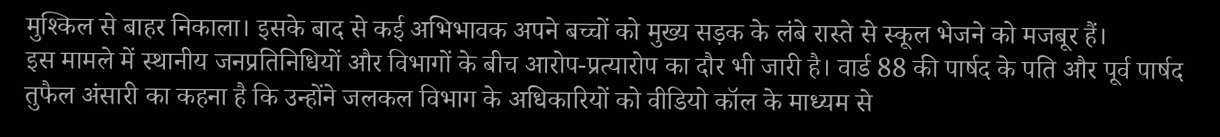मुश्किल से बाहर निकाला। इसके बाद से कई अभिभावक अपने बच्चों को मुख्य सड़क के लंबे रास्ते से स्कूल भेजने को मजबूर हैं।
इस मामले में स्थानीय जनप्रतिनिधियों और विभागों के बीच आरोप-प्रत्यारोप का दौर भी जारी है। वार्ड 88 की पार्षद के पति और पूर्व पार्षद तुफैल अंसारी का कहना है कि उन्होंने जलकल विभाग के अधिकारियों को वीडियो कॉल के माध्यम से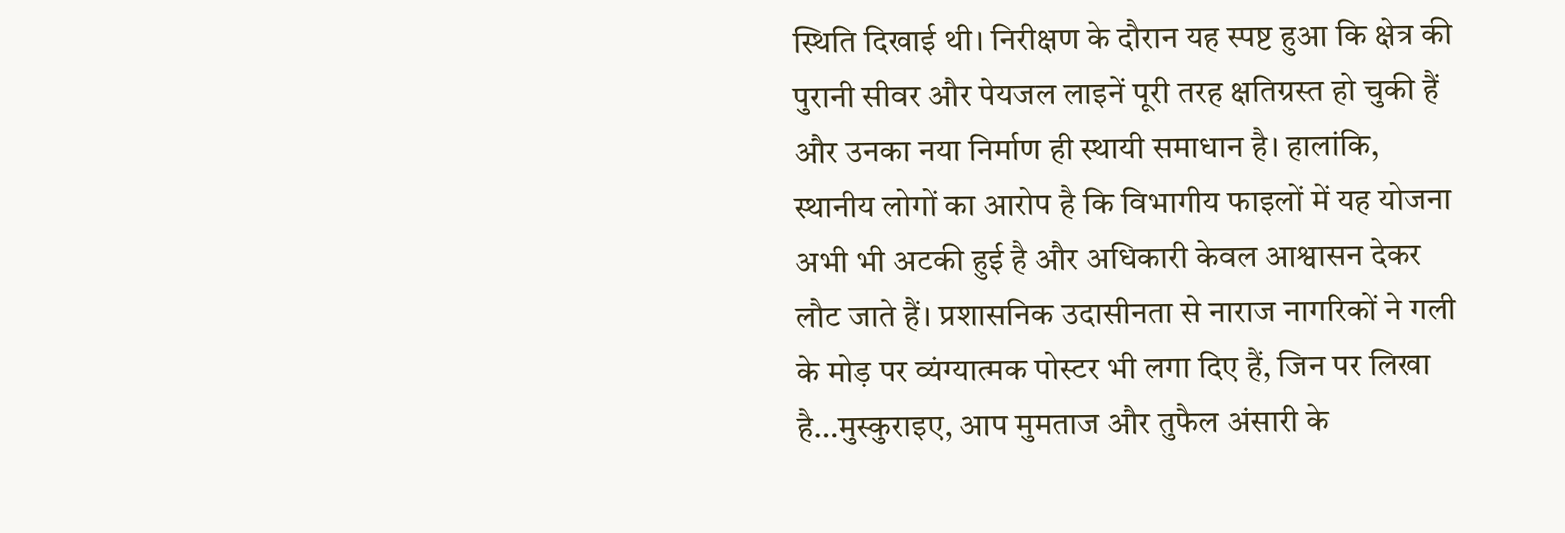स्थिति दिखाई थी। निरीक्षण के दौरान यह स्पष्ट हुआ कि क्षेत्र की पुरानी सीवर और पेयजल लाइनें पूरी तरह क्षतिग्रस्त हो चुकी हैं और उनका नया निर्माण ही स्थायी समाधान है। हालांकि, स्थानीय लोगों का आरोप है कि विभागीय फाइलों में यह योजना अभी भी अटकी हुई है और अधिकारी केवल आश्वासन देकर लौट जाते हैं। प्रशासनिक उदासीनता से नाराज नागरिकों ने गली के मोड़ पर व्यंग्यात्मक पोस्टर भी लगा दिए हैं, जिन पर लिखा है…मुस्कुराइए, आप मुमताज और तुफैल अंसारी के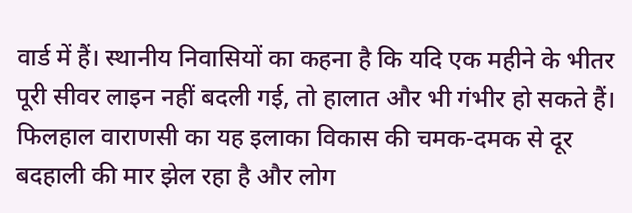वार्ड में हैं। स्थानीय निवासियों का कहना है कि यदि एक महीने के भीतर पूरी सीवर लाइन नहीं बदली गई, तो हालात और भी गंभीर हो सकते हैं। फिलहाल वाराणसी का यह इलाका विकास की चमक-दमक से दूर बदहाली की मार झेल रहा है और लोग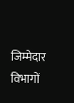जिम्मेदार विभागों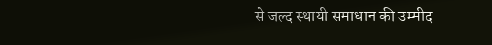से जल्द स्थायी समाधान की उम्मीद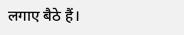लगाए बैठे हैं।